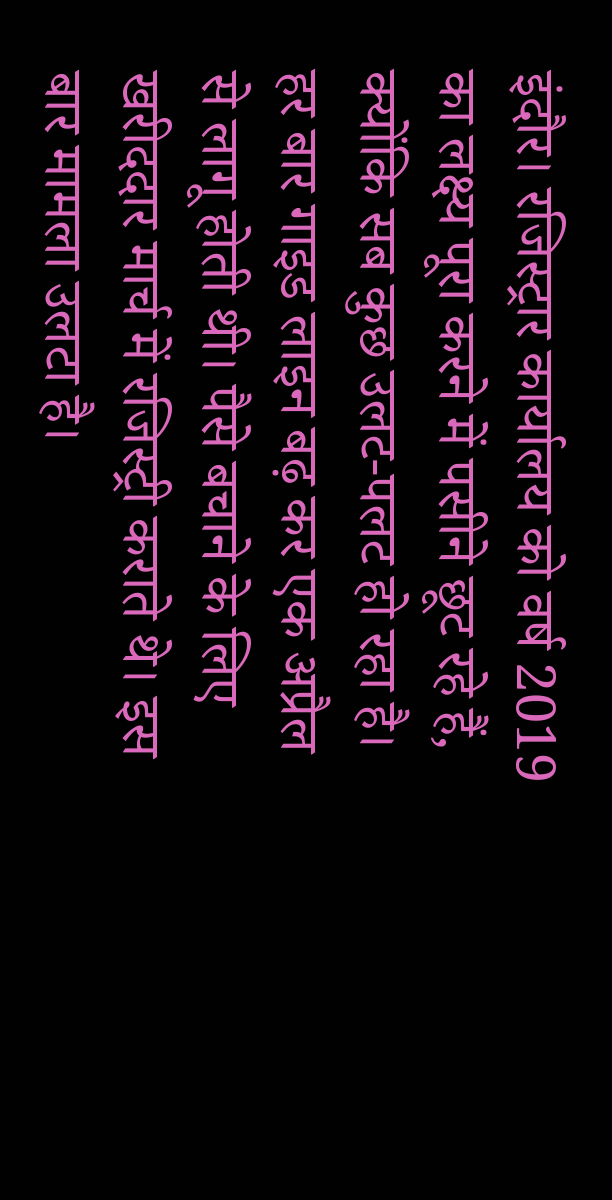इंदौर। रजिस्ट्रार कार्यालय को वर्ष 2019 का लक्ष्य पूरा करने में पसीने छूट रहे हैं, क्योंकि सब कुछ उलट-पलट हो रहा है। हर बार गाइड लाइन बढ़ कर एक अप्रैल से लागू होती थी। पैसे बचाने के लिए खरीददार मार्च में रजिस्ट्री कराते थे। इस बार मामला उलटा है।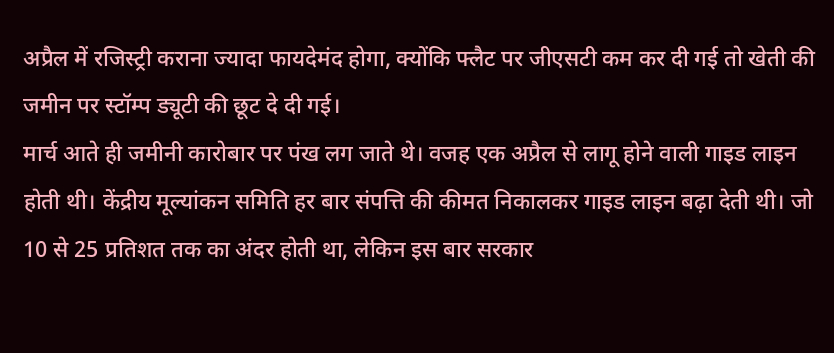अप्रैल में रजिस्ट्री कराना ज्यादा फायदेमंद होगा, क्योंकि फ्लैट पर जीएसटी कम कर दी गई तो खेती की जमीन पर स्टॉम्प ड्यूटी की छूट दे दी गई।
मार्च आते ही जमीनी कारोबार पर पंख लग जाते थे। वजह एक अप्रैल से लागू होने वाली गाइड लाइन होती थी। केंद्रीय मूल्यांकन समिति हर बार संपत्ति की कीमत निकालकर गाइड लाइन बढ़ा देती थी। जो 10 से 25 प्रतिशत तक का अंदर होती था, लेकिन इस बार सरकार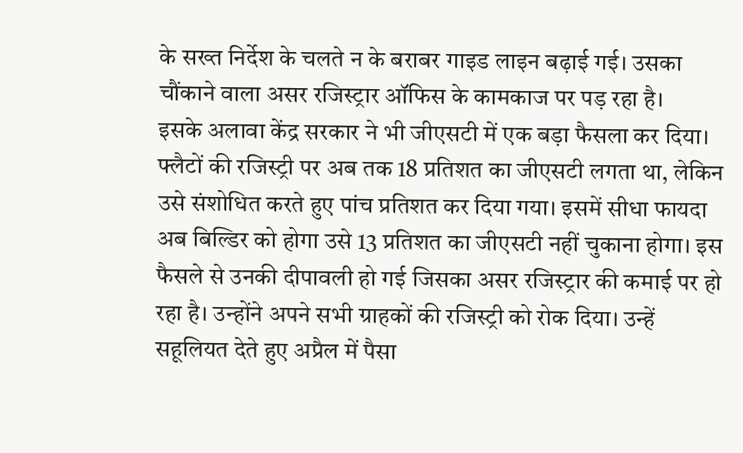के सख्त निर्देश के चलते न के बराबर गाइड लाइन बढ़ाई गई। उसका चौंकाने वाला असर रजिस्ट्रार ऑफिस के कामकाज पर पड़ रहा है।
इसके अलावा केंद्र सरकार ने भी जीएसटी में एक बड़ा फैसला कर दिया। फ्लैटों की रजिस्ट्री पर अब तक 18 प्रतिशत का जीएसटी लगता था, लेकिन उसे संशोधित करते हुए पांच प्रतिशत कर दिया गया। इसमें सीधा फायदा अब बिल्डिर को होगा उसे 13 प्रतिशत का जीएसटी नहीं चुकाना होगा। इस फैसले से उनकी दीपावली हो गई जिसका असर रजिस्ट्रार की कमाई पर हो रहा है। उन्होंने अपने सभी ग्राहकों की रजिस्ट्री को रोक दिया। उन्हें सहूलियत देते हुए अप्रैल में पैसा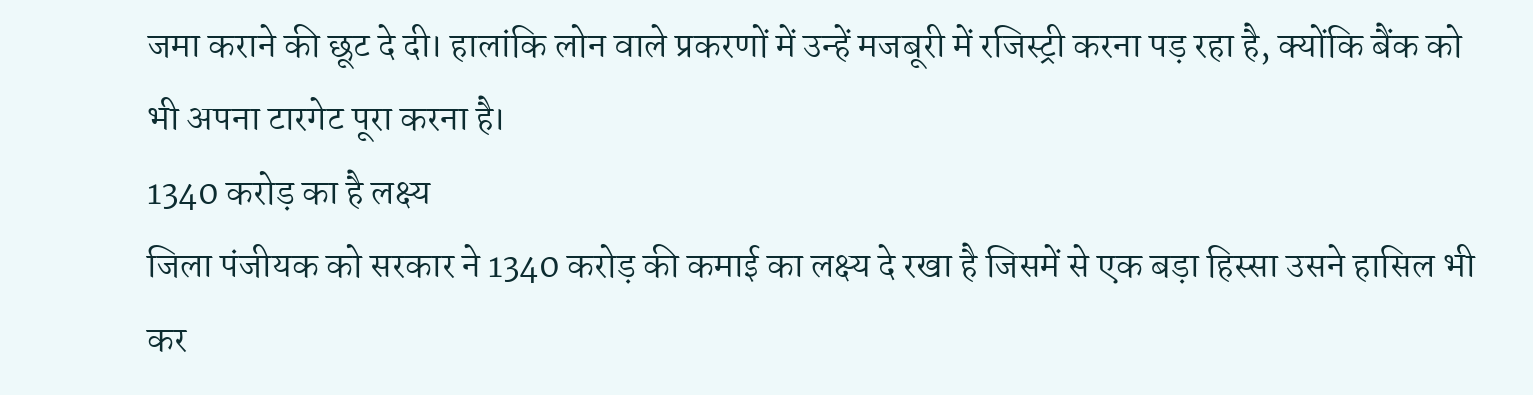जमा कराने की छूट दे दी। हालांकि लोन वाले प्रकरणों में उन्हें मजबूरी में रजिस्ट्री करना पड़ रहा है, क्योंकि बैंक को भी अपना टारगेट पूरा करना है।
1340 करोड़ का है लक्ष्य
जिला पंजीयक को सरकार ने 1340 करोड़ की कमाई का लक्ष्य दे रखा है जिसमें से एक बड़ा हिस्सा उसने हासिल भी कर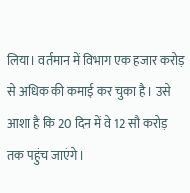लिया। वर्तमान में विभाग एक हजार करोड़ से अधिक की कमाई कर चुका है। उसे आशा है कि 20 दिन में वे 12 सौ करोड़ तक पहुंच जाएंगे।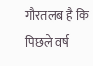गौरतलब है कि पिछले वर्ष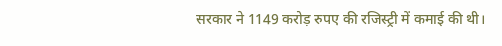सरकार ने 1149 करोड़ रुपए की रजिस्ट्री में कमाई की थी।